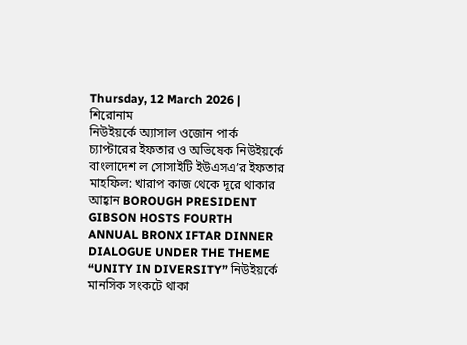Thursday, 12 March 2026 |
শিরোনাম
নিউইয়র্কে অ্যাসাল ওজোন পার্ক চ্যাপ্টারের ইফতার ও অভিষেক নিউইয়র্কে বাংলাদেশ ল সোসাইটি ইউএসএ’র ইফতার মাহফিল: খারাপ কাজ থেকে দূরে থাকার আহ্বান BOROUGH PRESIDENT GIBSON HOSTS FOURTH ANNUAL BRONX IFTAR DINNER DIALOGUE UNDER THE THEME “UNITY IN DIVERSITY” নিউইয়র্কে মানসিক সংকটে থাকা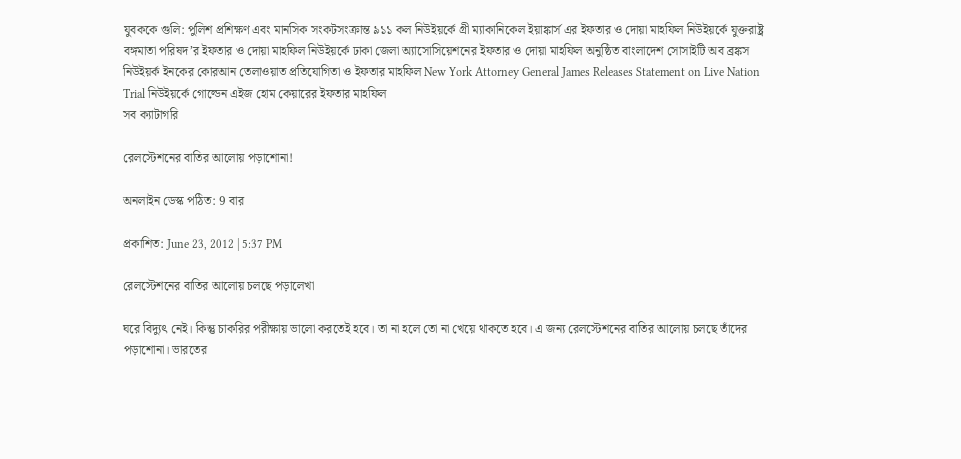যুবককে গুলি: পুলিশ প্রশিক্ষণ এবং মানসিক সংকটসংক্রান্ত ৯১১ কল নিউইয়র্কে গ্রী ম্যাকানিকেল ইয়াঙ্কার্স এর ইফতার ও দোয়া মাহফিল নিউইয়র্কে যুক্তরাষ্ট্র বঙ্গমাতা পরিষদ’র ইফতার ও দোয়া মাহফিল নিউইয়র্কে ঢাকা জেলা অ্যাসোসিয়েশনের ইফতার ও দোয়া মাহফিল অনুষ্ঠিত বাংলাদেশ সোসাইটি অব ব্রঙ্কস নিউইয়র্ক ইনকের কোরআন তেলাওয়াত প্রতিযোগিতা ও ইফতার মাহফিল New York Attorney General James Releases Statement on Live Nation Trial নিউইয়র্কে গোল্ডেন এইজ হোম কেয়ারের ইফতার মাহফিল
সব ক্যাটাগরি

রেলস্টেশনের বাতির আলোয় পড়াশোনা!

অনলাইন ডেস্ক পঠিত: 9 বার

প্রকাশিত: June 23, 2012 | 5:37 PM

রেলস্টেশনের বাতির আলোয় চলছে পড়ালেখা

ঘরে বিদ্যুৎ নেই। কিন্তু চাকরির পরীক্ষায় ভালো করতেই হবে। তা না হলে তো না খেয়ে থাকতে হবে। এ জন্য রেলস্টেশনের বাতির আলোয় চলছে তাঁদের পড়াশোনা। ভারতের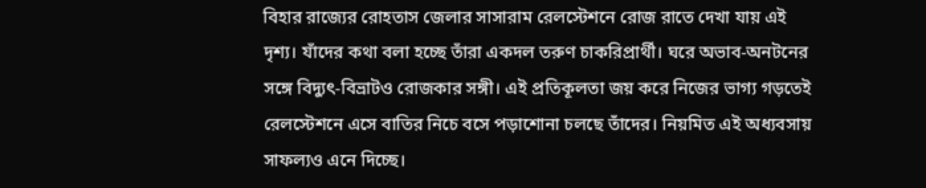বিহার রাজ্যের রোহতাস জেলার সাসারাম রেলস্টেশনে রোজ রাতে দেখা যায় এই দৃশ্য। যাঁদের কথা বলা হচ্ছে তাঁরা একদল তরুণ চাকরিপ্রার্থী। ঘরে অভাব-অনটনের সঙ্গে বিদ্যুৎ-বিভ্রাটও রোজকার সঙ্গী। এই প্রতিকূলতা জয় করে নিজের ভাগ্য গড়তেই রেলস্টেশনে এসে বাতির নিচে বসে পড়াশোনা চলছে তাঁদের। নিয়মিত এই অধ্যবসায় সাফল্যও এনে দিচ্ছে।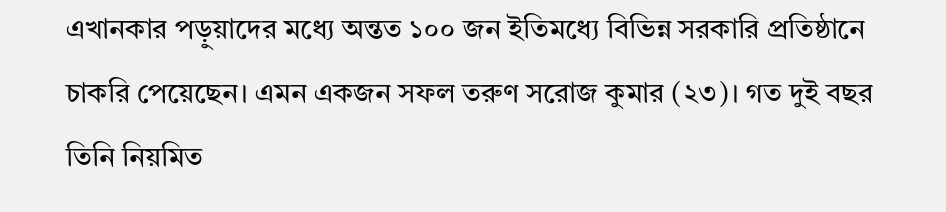এখানকার পড়ুয়াদের মধ্যে অন্তত ১০০ জন ইতিমধ্যে বিভিন্ন সরকারি প্রতিষ্ঠানে চাকরি পেয়েছেন। এমন একজন সফল তরুণ সরোজ কুমার (২৩)। গত দুই বছর তিনি নিয়মিত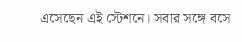এসেছেন এই স্টেশনে। সবার সঙ্গে বসে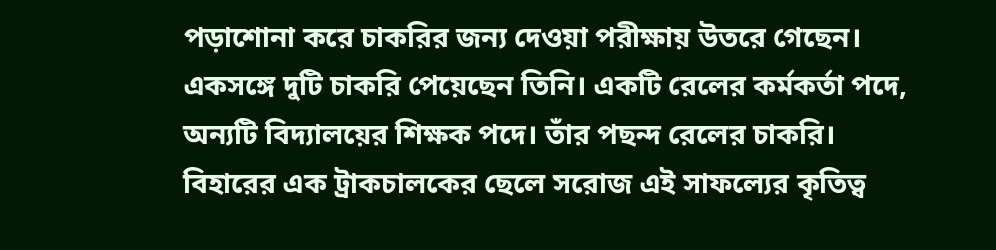পড়াশোনা করে চাকরির জন্য দেওয়া পরীক্ষায় উতরে গেছেন। একসঙ্গে দুটি চাকরি পেয়েছেন তিনি। একটি রেলের কর্মকর্তা পদে, অন্যটি বিদ্যালয়ের শিক্ষক পদে। তাঁর পছন্দ রেলের চাকরি। বিহারের এক ট্রাকচালকের ছেলে সরোজ এই সাফল্যের কৃতিত্ব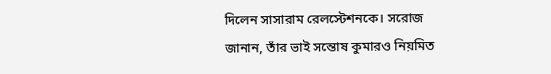দিলেন সাসারাম রেলস্টেশনকে। সরোজ জানান, তাঁর ভাই সন্তোষ কুমারও নিয়মিত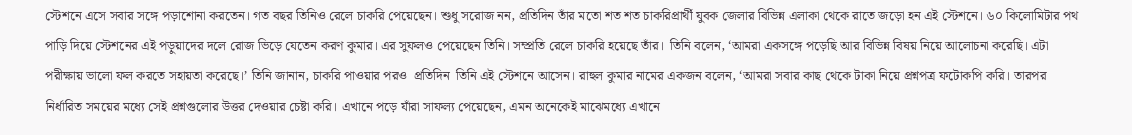স্টেশনে এসে সবার সঙ্গে পড়াশোনা করতেন। গত বছর তিনিও রেলে চাকরি পেয়েছেন। শুধু সরোজ নন, প্রতিদিন তাঁর মতো শত শত চাকরিপ্রার্থী যুবক জেলার বিভিন্ন এলাকা থেকে রাতে জড়ো হন এই স্টেশনে। ৬০ কিলোমিটার পথ পাড়ি দিয়ে স্টেশনের এই পড়ুয়াদের দলে রোজ ভিড়ে যেতেন করণ কুমার। এর সুফলও পেয়েছেন তিনি। সম্প্রতি রেলে চাকরি হয়েছে তাঁর।  তিনি বলেন, ‘আমরা একসঙ্গে পড়েছি আর বিভিন্ন বিষয় নিয়ে আলোচনা করেছি। এটা পরীক্ষায় ভালো ফল করতে সহায়তা করেছে।’ তিনি জানান, চাকরি পাওয়ার পরও  প্রতিদিন  তিনি এই স্টেশনে আসেন। রাহুল কুমার নামের একজন বলেন, ‘আমরা সবার কাছ থেকে টাকা নিয়ে প্রশ্নপত্র ফটোকপি করি। তারপর নির্ধারিত সময়ের মধ্যে সেই প্রশ্নগুলোর উত্তর দেওয়ার চেষ্টা করি। এখানে পড়ে যাঁরা সাফল্য পেয়েছেন, এমন অনেকেই মাঝেমধ্যে এখানে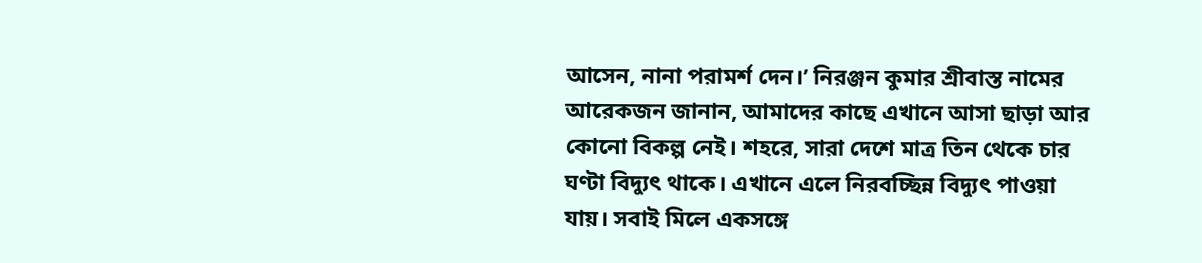আসেন, নানা পরামর্শ দেন।’ নিরঞ্জন কুমার শ্রীবাস্ত নামের আরেকজন জানান, আমাদের কাছে এখানে আসা ছাড়া আর কোনো বিকল্প নেই। শহরে, সারা দেশে মাত্র তিন থেকে চার ঘণ্টা বিদ্যুৎ থাকে। এখানে এলে নিরবচ্ছিন্ন বিদ্যুৎ পাওয়া যায়। সবাই মিলে একসঙ্গে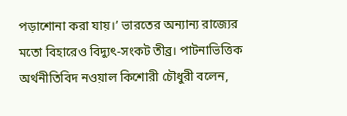পড়াশোনা করা যায়।’ ভারতের অন্যান্য রাজ্যের মতো বিহারেও বিদ্যুৎ-সংকট তীব্র। পাটনাভিত্তিক অর্থনীতিবিদ নওয়াল কিশোরী চৌধুরী বলেন,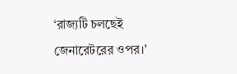‘রাজ্যটি চলছেই জেনারেটরের ওপর।’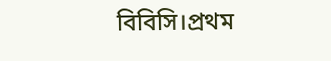বিবিসি।প্রথম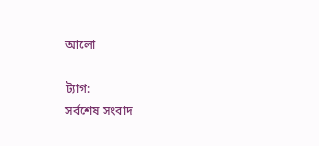আলো

ট্যাগ:
সর্বশেষ সংবাদ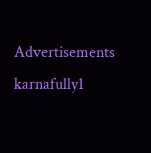Advertisements
karnafully1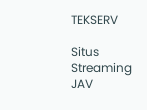TEKSERV

Situs Streaming JAV